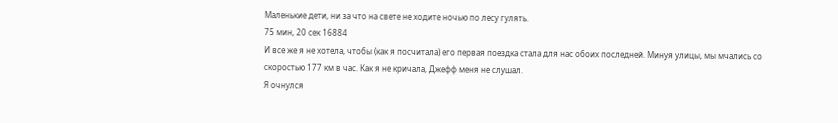Маленькие дети, ни за что на свете не ходите ночью по лесу гулять.
75 мин, 20 сек 16884
И все же я не хотела, чтобы (как я посчитала) его первая поездка стала для нас обоих последней. Минуя улицы, мы мчались со скоростью 177 км в час. Как я не кричала, Джефф меня не слушал.
Я очнулся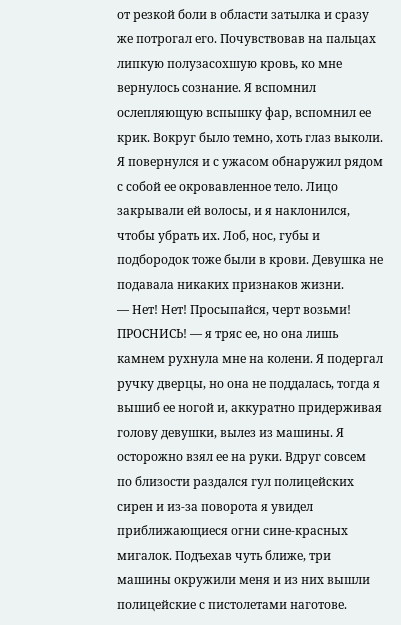от резкой боли в области затылка и сразу же потрогал его. Почувствовав на пальцах липкую полузасохшую кровь, ко мне вернулось сознание. Я вспомнил ослепляющую вспышку фар, вспомнил ее крик. Вокруг было темно, хоть глаз выколи. Я повернулся и с ужасом обнаружил рядом с собой ее окровавленное тело. Лицо закрывали ей волосы, и я наклонился, чтобы убрать их. Лоб, нос, губы и подбородок тоже были в крови. Девушка не подавала никаких признаков жизни.
— Нет! Нет! Просыпайся, черт возьми! ПРОСНИСЬ! — я тряс ее, но она лишь камнем рухнула мне на колени. Я подергал ручку дверцы, но она не поддалась, тогда я вышиб ее ногой и, аккуратно придерживая голову девушки, вылез из машины. Я осторожно взял ее на руки. Вдруг совсем по близости раздался гул полицейских сирен и из-за поворота я увидел приближающиеся огни сине-красных мигалок. Подъехав чуть ближе, три машины окружили меня и из них вышли полицейские с пистолетами наготове.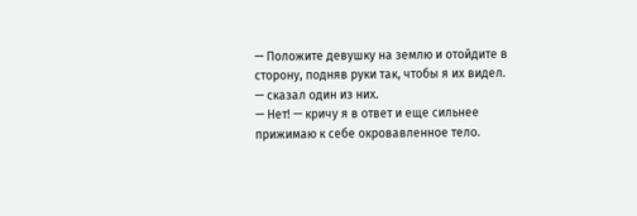— Положите девушку на землю и отойдите в сторону, подняв руки так, чтобы я их видел. — сказал один из них.
— Нет! — кричу я в ответ и еще сильнее прижимаю к себе окровавленное тело.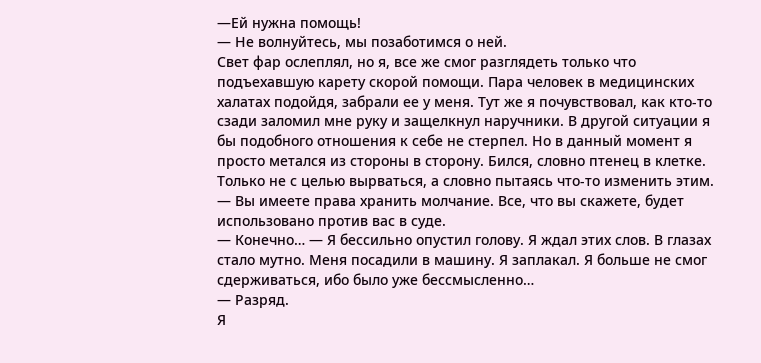—Ей нужна помощь!
— Не волнуйтесь, мы позаботимся о ней.
Свет фар ослеплял, но я, все же смог разглядеть только что подъехавшую карету скорой помощи. Пара человек в медицинских халатах подойдя, забрали ее у меня. Тут же я почувствовал, как кто-то сзади заломил мне руку и защелкнул наручники. В другой ситуации я бы подобного отношения к себе не стерпел. Но в данный момент я просто метался из стороны в сторону. Бился, словно птенец в клетке. Только не с целью вырваться, а словно пытаясь что-то изменить этим.
— Вы имеете права хранить молчание. Все, что вы скажете, будет использовано против вас в суде.
— Конечно… — Я бессильно опустил голову. Я ждал этих слов. В глазах стало мутно. Меня посадили в машину. Я заплакал. Я больше не смог сдерживаться, ибо было уже бессмысленно…
— Разряд.
Я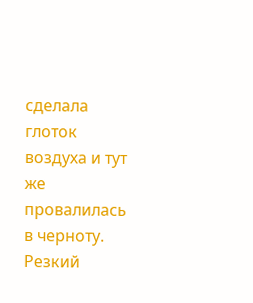сделала глоток воздуха и тут же провалилась в черноту.
Резкий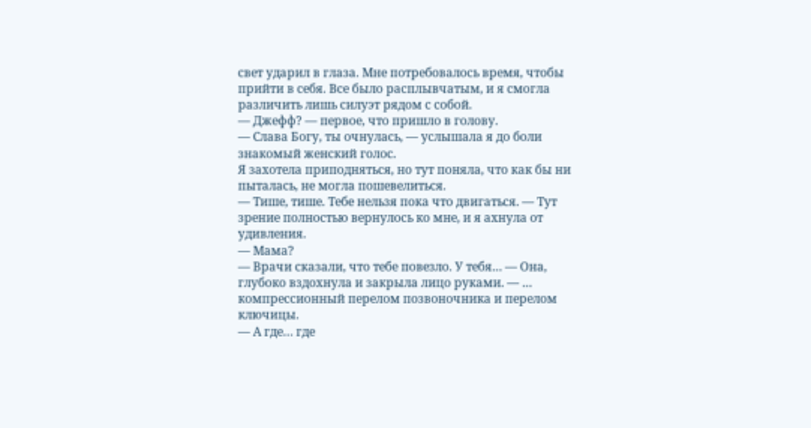свет ударил в глаза. Мне потребовалось время, чтобы прийти в себя. Все было расплывчатым, и я смогла различить лишь силуэт рядом с собой.
— Джефф? — первое, что пришло в голову.
— Слава Богу, ты очнулась, — услышала я до боли знакомый женский голос.
Я захотела приподняться, но тут поняла, что как бы ни пыталась, не могла пошевелиться.
— Тише, тише. Тебе нельзя пока что двигаться. — Тут зрение полностью вернулось ко мне, и я ахнула от удивления.
— Мама?
— Врачи сказали, что тебе повезло. У тебя… — Она, глубоко вздохнула и закрыла лицо руками. — … компрессионный перелом позвоночника и перелом ключицы.
— А где… где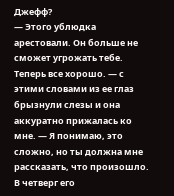Джефф?
— Этого ублюдка арестовали. Он больше не сможет угрожать тебе. Теперь все хорошо. — с этими словами из ее глаз брызнули слезы и она аккуратно прижалась ко мне. — Я понимаю, это сложно, но ты должна мне рассказать, что произошло. В четверг его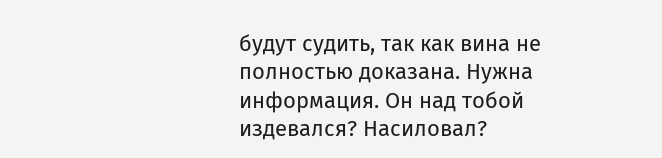будут судить, так как вина не полностью доказана. Нужна информация. Он над тобой издевался? Насиловал?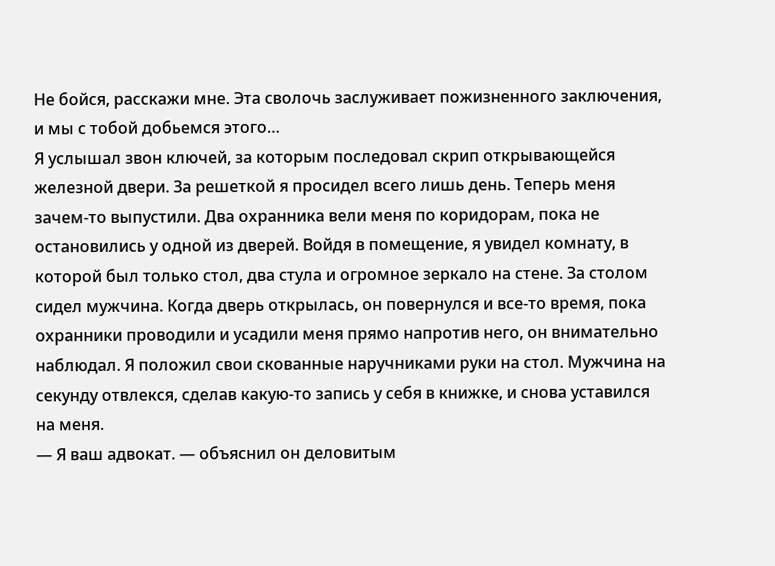Не бойся, расскажи мне. Эта сволочь заслуживает пожизненного заключения, и мы с тобой добьемся этого…
Я услышал звон ключей, за которым последовал скрип открывающейся железной двери. За решеткой я просидел всего лишь день. Теперь меня зачем-то выпустили. Два охранника вели меня по коридорам, пока не остановились у одной из дверей. Войдя в помещение, я увидел комнату, в которой был только стол, два стула и огромное зеркало на стене. За столом сидел мужчина. Когда дверь открылась, он повернулся и все-то время, пока охранники проводили и усадили меня прямо напротив него, он внимательно наблюдал. Я положил свои скованные наручниками руки на стол. Мужчина на секунду отвлекся, сделав какую-то запись у себя в книжке, и снова уставился на меня.
— Я ваш адвокат. — объяснил он деловитым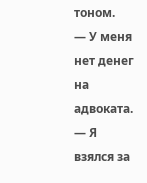тоном.
— У меня нет денег на адвоката.
— Я взялся за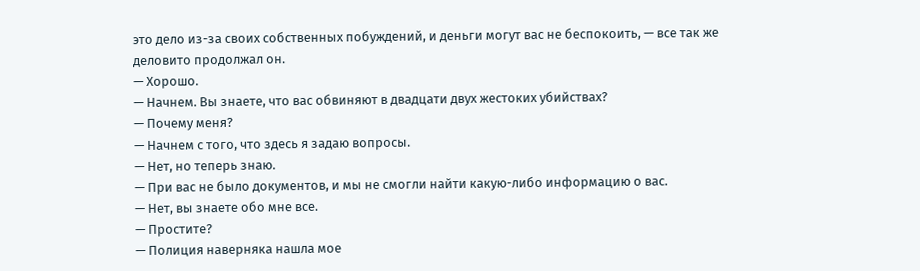это дело из-за своих собственных побуждений, и деньги могут вас не беспокоить, — все так же деловито продолжал он.
— Хорошо.
— Начнем. Вы знаете, что вас обвиняют в двадцати двух жестоких убийствах?
— Почему меня?
— Начнем с того, что здесь я задаю вопросы.
— Нет, но теперь знаю.
— При вас не было документов, и мы не смогли найти какую-либо информацию о вас.
— Нет, вы знаете обо мне все.
— Простите?
— Полиция наверняка нашла мое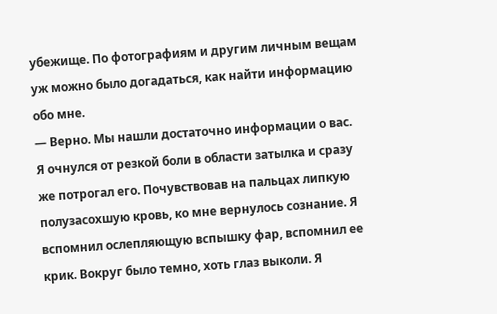убежище. По фотографиям и другим личным вещам уж можно было догадаться, как найти информацию обо мне.
— Верно. Мы нашли достаточно информации о вас.
Я очнулся от резкой боли в области затылка и сразу же потрогал его. Почувствовав на пальцах липкую полузасохшую кровь, ко мне вернулось сознание. Я вспомнил ослепляющую вспышку фар, вспомнил ее крик. Вокруг было темно, хоть глаз выколи. Я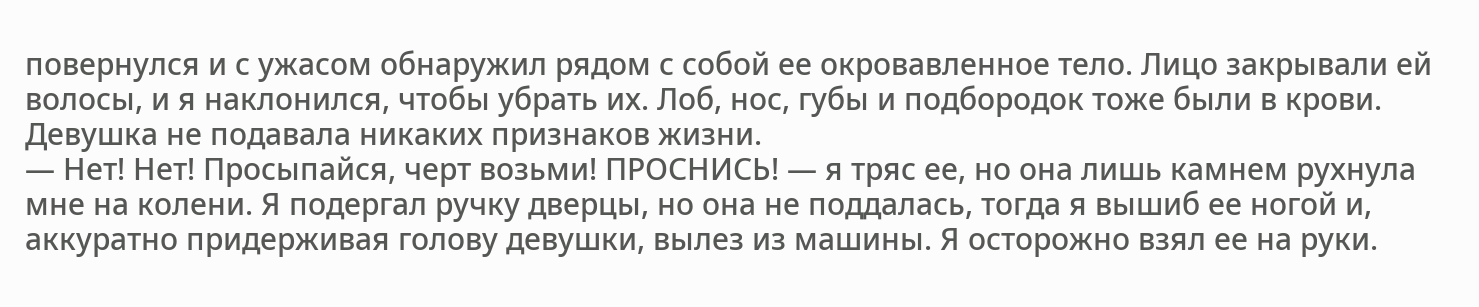повернулся и с ужасом обнаружил рядом с собой ее окровавленное тело. Лицо закрывали ей волосы, и я наклонился, чтобы убрать их. Лоб, нос, губы и подбородок тоже были в крови. Девушка не подавала никаких признаков жизни.
— Нет! Нет! Просыпайся, черт возьми! ПРОСНИСЬ! — я тряс ее, но она лишь камнем рухнула мне на колени. Я подергал ручку дверцы, но она не поддалась, тогда я вышиб ее ногой и, аккуратно придерживая голову девушки, вылез из машины. Я осторожно взял ее на руки.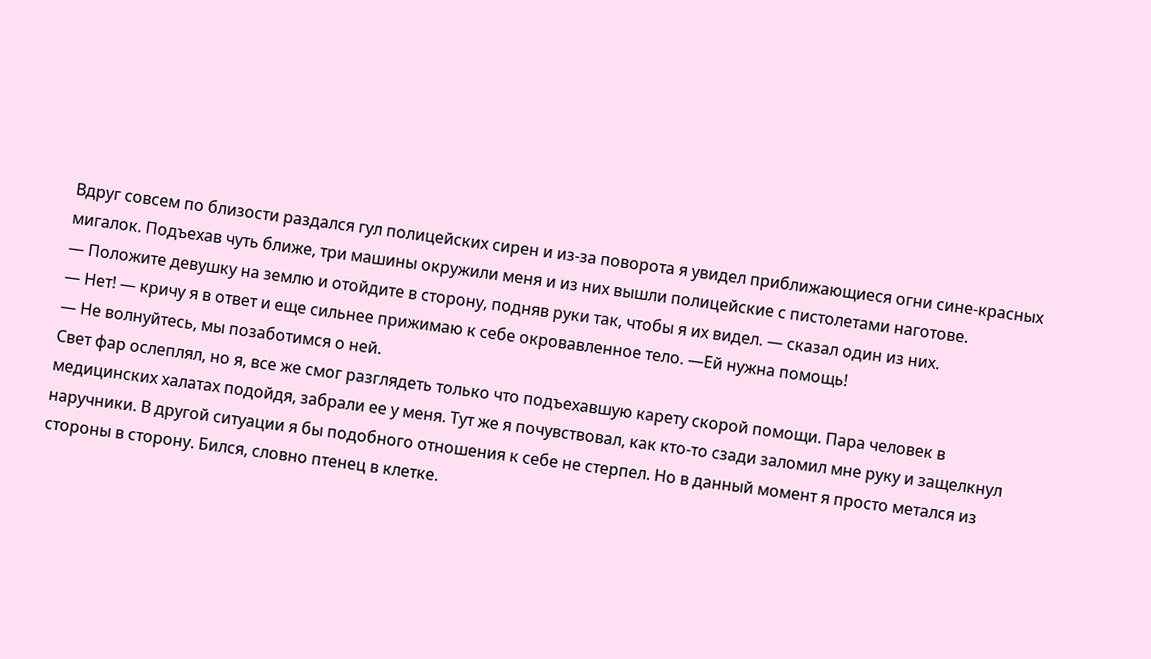Вдруг совсем по близости раздался гул полицейских сирен и из-за поворота я увидел приближающиеся огни сине-красных мигалок. Подъехав чуть ближе, три машины окружили меня и из них вышли полицейские с пистолетами наготове.
— Положите девушку на землю и отойдите в сторону, подняв руки так, чтобы я их видел. — сказал один из них.
— Нет! — кричу я в ответ и еще сильнее прижимаю к себе окровавленное тело. —Ей нужна помощь!
— Не волнуйтесь, мы позаботимся о ней.
Свет фар ослеплял, но я, все же смог разглядеть только что подъехавшую карету скорой помощи. Пара человек в медицинских халатах подойдя, забрали ее у меня. Тут же я почувствовал, как кто-то сзади заломил мне руку и защелкнул наручники. В другой ситуации я бы подобного отношения к себе не стерпел. Но в данный момент я просто метался из стороны в сторону. Бился, словно птенец в клетке.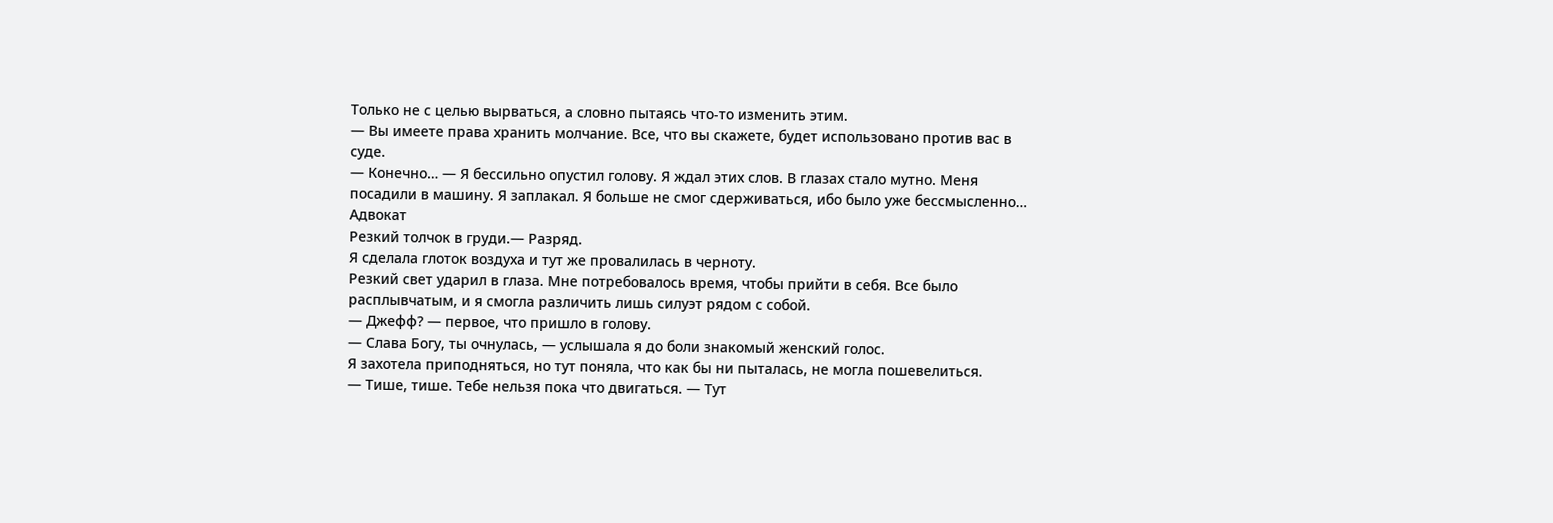Только не с целью вырваться, а словно пытаясь что-то изменить этим.
— Вы имеете права хранить молчание. Все, что вы скажете, будет использовано против вас в суде.
— Конечно… — Я бессильно опустил голову. Я ждал этих слов. В глазах стало мутно. Меня посадили в машину. Я заплакал. Я больше не смог сдерживаться, ибо было уже бессмысленно…
Адвокат
Резкий толчок в груди.— Разряд.
Я сделала глоток воздуха и тут же провалилась в черноту.
Резкий свет ударил в глаза. Мне потребовалось время, чтобы прийти в себя. Все было расплывчатым, и я смогла различить лишь силуэт рядом с собой.
— Джефф? — первое, что пришло в голову.
— Слава Богу, ты очнулась, — услышала я до боли знакомый женский голос.
Я захотела приподняться, но тут поняла, что как бы ни пыталась, не могла пошевелиться.
— Тише, тише. Тебе нельзя пока что двигаться. — Тут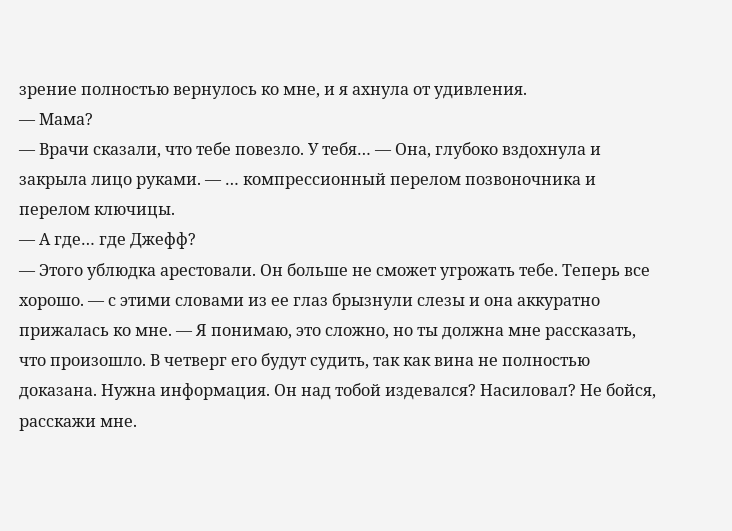зрение полностью вернулось ко мне, и я ахнула от удивления.
— Мама?
— Врачи сказали, что тебе повезло. У тебя… — Она, глубоко вздохнула и закрыла лицо руками. — … компрессионный перелом позвоночника и перелом ключицы.
— А где… где Джефф?
— Этого ублюдка арестовали. Он больше не сможет угрожать тебе. Теперь все хорошо. — с этими словами из ее глаз брызнули слезы и она аккуратно прижалась ко мне. — Я понимаю, это сложно, но ты должна мне рассказать, что произошло. В четверг его будут судить, так как вина не полностью доказана. Нужна информация. Он над тобой издевался? Насиловал? Не бойся, расскажи мне.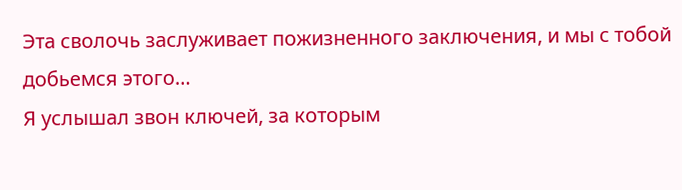Эта сволочь заслуживает пожизненного заключения, и мы с тобой добьемся этого…
Я услышал звон ключей, за которым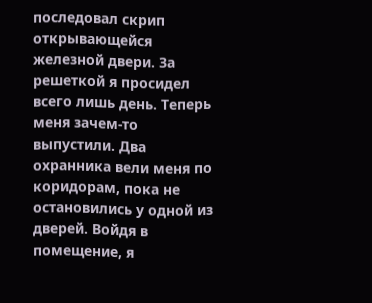последовал скрип открывающейся железной двери. За решеткой я просидел всего лишь день. Теперь меня зачем-то выпустили. Два охранника вели меня по коридорам, пока не остановились у одной из дверей. Войдя в помещение, я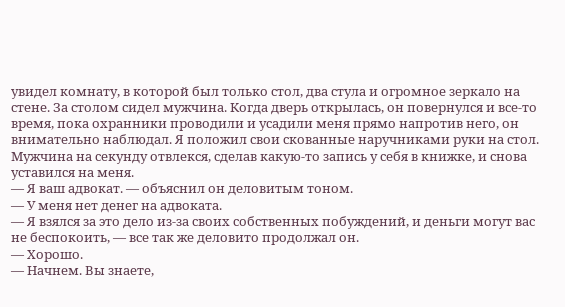увидел комнату, в которой был только стол, два стула и огромное зеркало на стене. За столом сидел мужчина. Когда дверь открылась, он повернулся и все-то время, пока охранники проводили и усадили меня прямо напротив него, он внимательно наблюдал. Я положил свои скованные наручниками руки на стол. Мужчина на секунду отвлекся, сделав какую-то запись у себя в книжке, и снова уставился на меня.
— Я ваш адвокат. — объяснил он деловитым тоном.
— У меня нет денег на адвоката.
— Я взялся за это дело из-за своих собственных побуждений, и деньги могут вас не беспокоить, — все так же деловито продолжал он.
— Хорошо.
— Начнем. Вы знаете,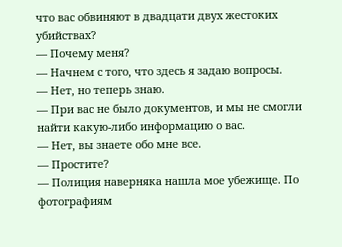что вас обвиняют в двадцати двух жестоких убийствах?
— Почему меня?
— Начнем с того, что здесь я задаю вопросы.
— Нет, но теперь знаю.
— При вас не было документов, и мы не смогли найти какую-либо информацию о вас.
— Нет, вы знаете обо мне все.
— Простите?
— Полиция наверняка нашла мое убежище. По фотографиям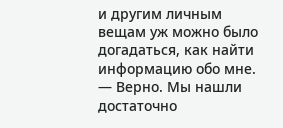и другим личным вещам уж можно было догадаться, как найти информацию обо мне.
— Верно. Мы нашли достаточно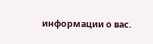информации о вас.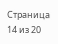Страница 14 из 20